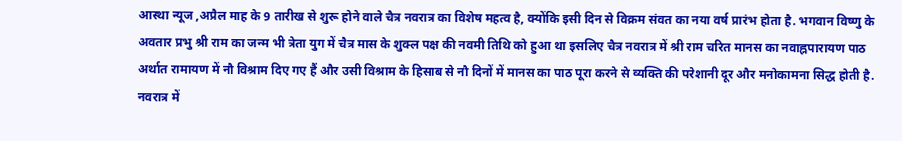आस्था न्यूज ,अप्रैल माह के 9 तारीख से शुरू होने वाले चैत्र नवरात्र का विशेष महत्व है, क्योंकि इसी दिन से विक्रम संवत का नया वर्ष प्रारंभ होता है. भगवान विष्णु के अवतार प्रभु श्री राम का जन्म भी त्रेता युग में चैत्र मास के शुक्ल पक्ष की नवमी तिथि को हुआ था इसलिए चैत्र नवरात्र में श्री राम चरित मानस का नवाह्नपारायण पाठ अर्थात रामायण में नौ विश्राम दिए गए हैं और उसी विश्राम के हिसाब से नौ दिनों में मानस का पाठ पूरा करने से व्यक्ति की परेशानी दूर और मनोकामना सिद्ध होती है. नवरात्र में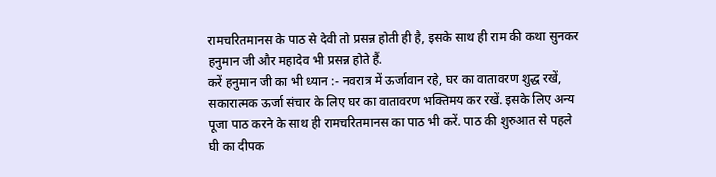रामचरितमानस के पाठ से देवी तो प्रसन्न होती ही है, इसके साथ ही राम की कथा सुनकर हनुमान जी और महादेव भी प्रसन्न होते हैं.
करें हनुमान जी का भी ध्यान :- नवरात्र में ऊर्जावान रहे, घर का वातावरण शुद्ध रखें, सकारात्मक ऊर्जा संचार के लिए घर का वातावरण भक्तिमय कर रखें. इसके लिए अन्य पूजा पाठ करने के साथ ही रामचरितमानस का पाठ भी करें. पाठ की शुरुआत से पहले घी का दीपक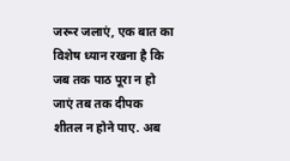जरूर जलाएं, एक बात का विशेष ध्यान रखना है कि जब तक पाठ पूरा न हो जाएं तब तक दीपक शीतल न होने पाए. अब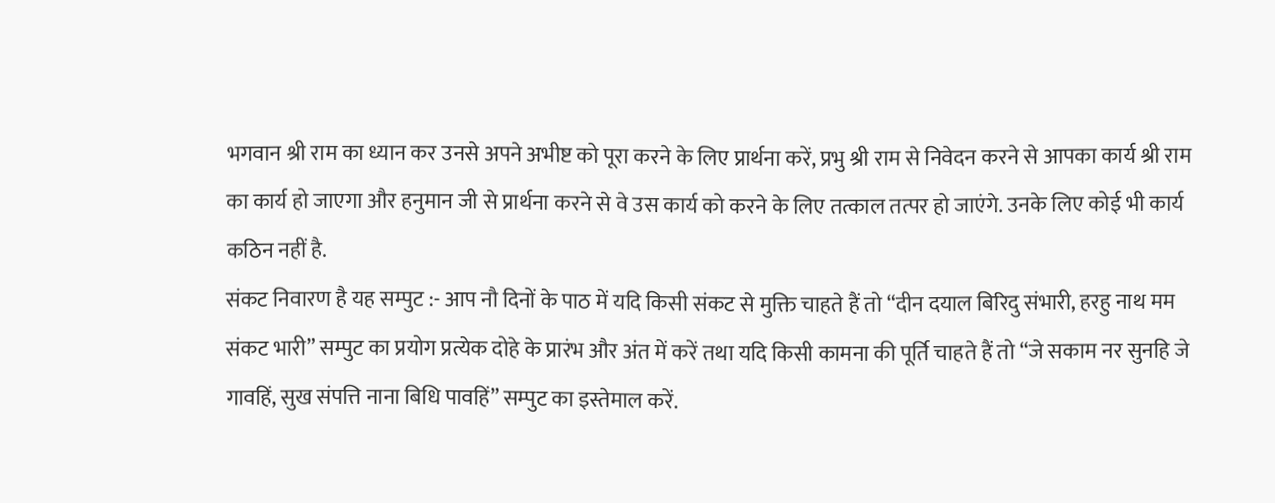भगवान श्री राम का ध्यान कर उनसे अपने अभीष्ट को पूरा करने के लिए प्रार्थना करें, प्रभु श्री राम से निवेदन करने से आपका कार्य श्री राम का कार्य हो जाएगा और हनुमान जी से प्रार्थना करने से वे उस कार्य को करने के लिए तत्काल तत्पर हो जाएंगे. उनके लिए कोई भी कार्य कठिन नहीं है.
संकट निवारण है यह सम्पुट :- आप नौ दिनों के पाठ में यदि किसी संकट से मुक्ति चाहते हैं तो “दीन दयाल बिरिदु संभारी, हरहु नाथ मम संकट भारी” सम्पुट का प्रयोग प्रत्येक दोहे के प्रारंभ और अंत में करें तथा यदि किसी कामना की पूर्ति चाहते हैं तो “जे सकाम नर सुनहि जे गावहिं, सुख संपत्ति नाना बिधि पावहिं” सम्पुट का इस्तेमाल करें.